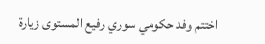اختتم وفد حكومي سوري رفيع المستوى زيارة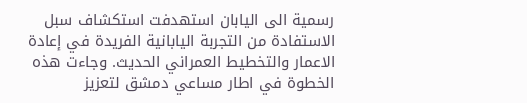رسمية الى اليابان استهدفت استكشاف سبل الاستفادة من التجربة اليابانية الفريدة في إعادة الاعمار والتخطيط العمراني الحديث. وجاءت هذه الخطوة في اطار مساعي دمشق لتعزيز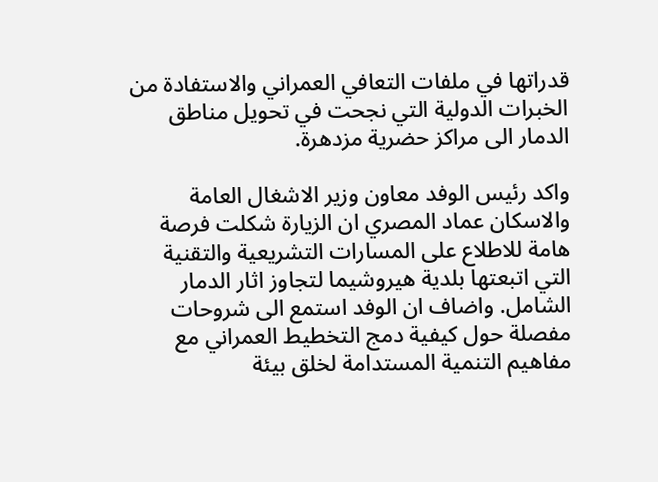قدراتها في ملفات التعافي العمراني والاستفادة من الخبرات الدولية التي نجحت في تحويل مناطق الدمار الى مراكز حضرية مزدهرة.

واكد رئيس الوفد معاون وزير الاشغال العامة والاسكان عماد المصري ان الزيارة شكلت فرصة هامة للاطلاع على المسارات التشريعية والتقنية التي اتبعتها بلدية هيروشيما لتجاوز اثار الدمار الشامل. واضاف ان الوفد استمع الى شروحات مفصلة حول كيفية دمج التخطيط العمراني مع مفاهيم التنمية المستدامة لخلق بيئة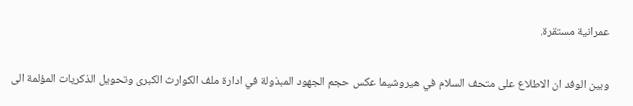عمرانية مستقرة.

وبين الوفد ان الاطلاع على متحف السلام في هيروشيما عكس حجم الجهود المبذولة في ادارة ملف الكوارث الكبرى وتحويل الذكريات المؤلمة الى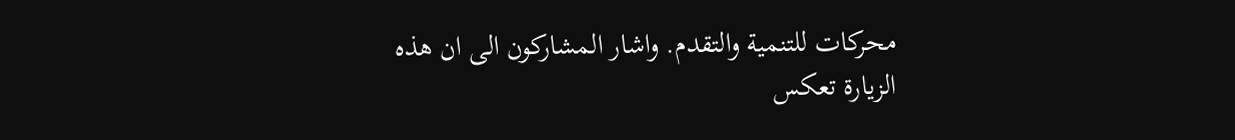محركات للتنمية والتقدم. واشار المشاركون الى ان هذه الزيارة تعكس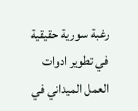رغبة سورية حقيقية في تطوير ادوات العمل الميداني في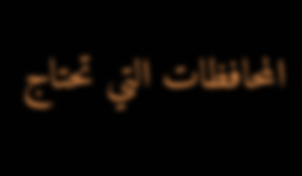المحافظات التي تحتاج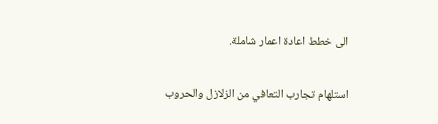الى خطط اعادة اعمار شاملة.

استلهام تجارب التعافي من الزلازل والحروب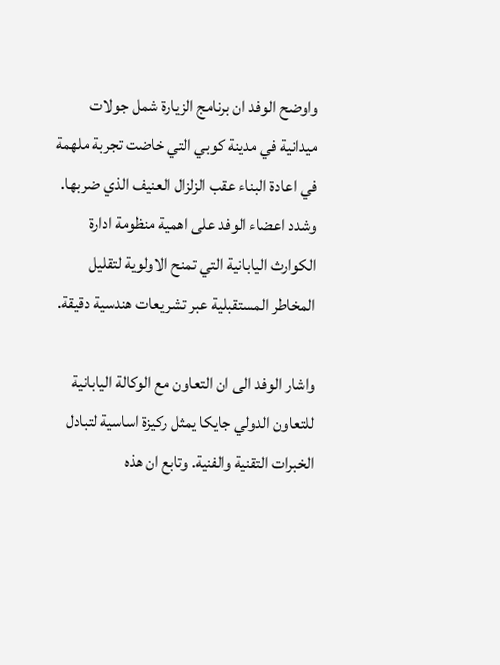واوضح الوفد ان برنامج الزيارة شمل جولات ميدانية في مدينة كوبي التي خاضت تجربة ملهمة في اعادة البناء عقب الزلزال العنيف الذي ضربها. وشدد اعضاء الوفد على اهمية منظومة ادارة الكوارث اليابانية التي تمنح الاولوية لتقليل المخاطر المستقبلية عبر تشريعات هندسية دقيقة.

واشار الوفد الى ان التعاون مع الوكالة اليابانية للتعاون الدولي جايكا يمثل ركيزة اساسية لتبادل الخبرات التقنية والفنية. وتابع ان هذه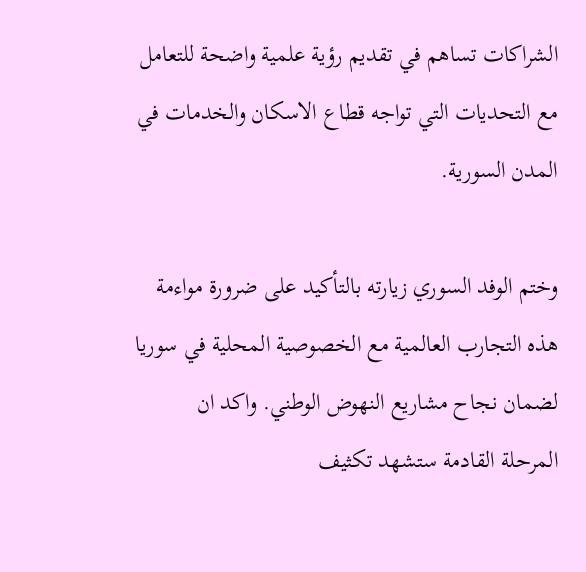الشراكات تساهم في تقديم رؤية علمية واضحة للتعامل مع التحديات التي تواجه قطاع الاسكان والخدمات في المدن السورية.

وختم الوفد السوري زيارته بالتأكيد على ضرورة مواءمة هذه التجارب العالمية مع الخصوصية المحلية في سوريا لضمان نجاح مشاريع النهوض الوطني. واكد ان المرحلة القادمة ستشهد تكثيف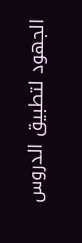الجهود لتطبيق الدروس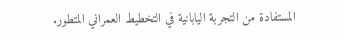المستفادة من التجربة اليابانية في التخطيط العمراني المتطور.